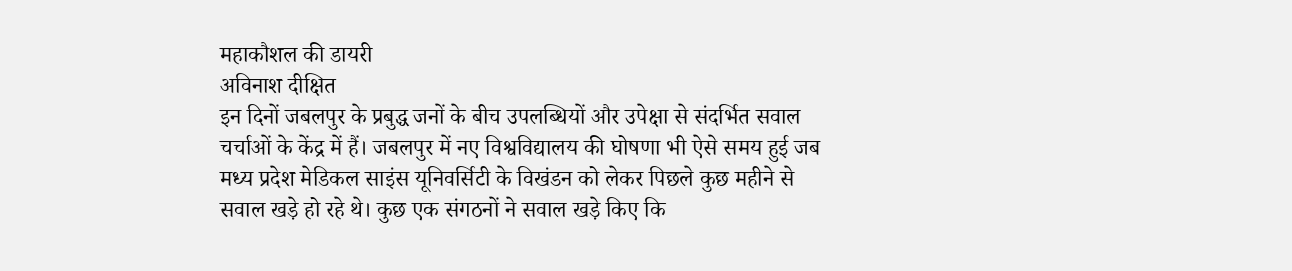महाकौशल की डायरी
अविनाश दीक्षित
इन दिनों जबलपुर के प्रबुद्ध जनों के बीच उपलब्धियों और उपेक्षा से संदर्भित सवाल चर्चाओं के केंद्र में हैं। जबलपुर में नए विश्वविद्यालय की घोषणा भी ऐसे समय हुई जब मध्य प्रदेश मेडिकल साइंस यूनिवर्सिटी के विखंडन को लेकर पिछले कुछ महीने से सवाल खड़े हो रहे थे। कुछ एक संगठनों ने सवाल खड़े किए कि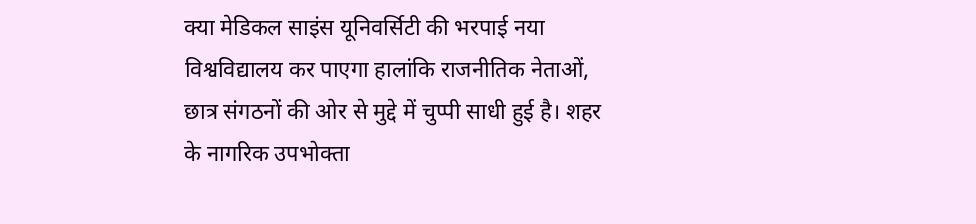क्या मेडिकल साइंस यूनिवर्सिटी की भरपाई नया विश्वविद्यालय कर पाएगा हालांकि राजनीतिक नेताओं, छात्र संगठनों की ओर से मुद्दे में चुप्पी साधी हुई है। शहर के नागरिक उपभोक्ता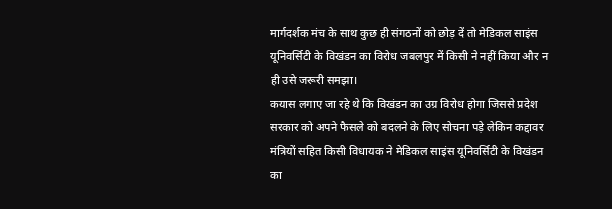मार्गदर्शक मंच के साथ कुछ ही संगठनों को छोड़ दें तो मेडिकल साइंस यूनिवर्सिटी के विखंडन का विरोध जबलपुर में किसी ने नहीं किया और न ही उसे जरूरी समझा।
कयास लगाए जा रहे थे कि विखंडन का उग्र विरोध होगा जिससे प्रदेश सरकार को अपने फैसले को बदलने के लिए सोचना पड़े लेकिन कद्दावर मंत्रियों सहित किसी विधायक ने मेडिकल साइंस यूनिवर्सिटी के विखंडन का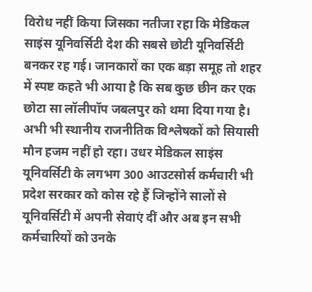विरोध नहीं किया जिसका नतीजा रहा कि मेडिकल साइंस यूनिवर्सिटी देश की सबसे छोटी यूनिवर्सिटी बनकर रह गई। जानकारों का एक बड़ा समूह तो शहर में स्पष्ट कहते भी आया है कि सब कुछ छीन कर एक छोटा सा लॉलीपॉप जबलपुर को थमा दिया गया है। अभी भी स्थानीय राजनीतिक विश्लेषकों को सियासी मौन हजम नहीं हो रहा। उधर मेडिकल साइंस यूनिवर्सिटी के लगभग 300 आउटसोर्स कर्मचारी भी प्रदेश सरकार को कोस रहे हैं जिन्होंने सालों से यूनिवर्सिटी में अपनी सेवाएं दीं और अब इन सभी कर्मचारियों को उनके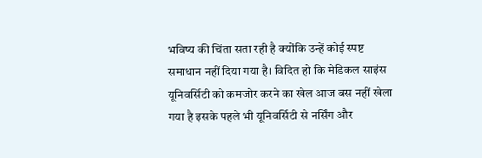भविष्य की चिंता सता रही है क्योंकि उन्हें कोई स्पष्ट समाधान नहीं दिया गया है। विदित हो कि मेडिकल साइंस यूनिवर्सिटी को कमजोर करने का खेल आज बस नहीं खेला गया है इसके पहले भी यूनिवर्सिटी से नर्सिंग और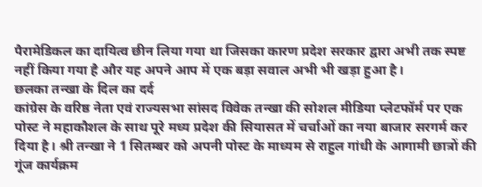पैरामेडिकल का दायित्व छीन लिया गया था जिसका कारण प्रदेश सरकार द्वारा अभी तक स्पष्ट नहीं किया गया है और यह अपने आप में एक बड़ा सवाल अभी भी खड़ा हुआ है।
छलका तन्खा के दिल का दर्द
कांग्रेस के वरिष्ठ नेता एवं राज्यसभा सांसद विवेक तन्खा की सोशल मीडिया प्लेटफॉर्म पर एक पोस्ट ने महाकौशल के साथ पूरे मध्य प्रदेश की सियासत में चर्चाओं का नया बाजार सरगर्म कर दिया है। श्री तन्खा ने 1 सितम्बर को अपनी पोस्ट के माध्यम से राहुल गांधी के आगामी छात्रों की गूंज कार्यक्रम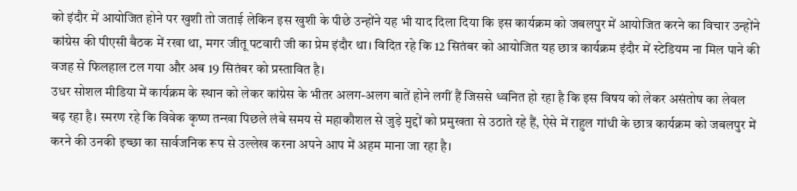को इंदौर में आयोजित होने पर खुशी तो जताई लेकिन इस खुशी के पीछे उन्होंने यह भी याद दिला दिया कि इस कार्यक्रम को जबलपुर में आयोजित करने का विचार उन्होंने कांग्रेस की पीएसी बैठक में रखा था, मगर जीतू पटवारी जी का प्रेम इंदौर था। विदित रहे कि 12 सितंबर को आयोजित यह छात्र कार्यक्रम इंदौर में स्टेडियम ना मिल पाने की वजह से फिलहाल टल गया और अब 19 सितंबर को प्रस्तावित है।
उधर सोशल मीडिया में कार्यक्रम के स्थान को लेकर कांग्रेस के भीतर अलग-अलग बातें होने लगीं हैं जिससे ध्वनित हो रहा है कि इस विषय को लेकर असंतोष का लेवल बढ़ रहा है। स्मरण रहे कि विवेक कृष्ण तन्खा पिछले लंबे समय से महाकौशल से जुड़े मुद्दों को प्रमुखता से उठाते रहे हैं, ऐसे में राहुल गांधी के छात्र कार्यक्रम को जबलपुर में करने की उनकी इच्छा का सार्वजनिक रूप से उल्लेख करना अपने आप में अहम माना जा रहा है।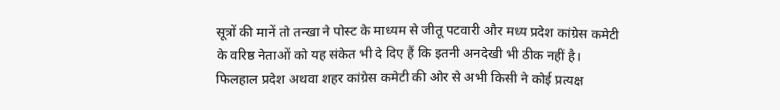सूत्रों की मानें तो तन्खा ने पोस्ट के माध्यम से जीतू पटवारी और मध्य प्रदेश कांग्रेस कमेटी के वरिष्ठ नेताओं को यह संकेत भी दे दिए हैं कि इतनी अनदेखी भी ठीक नहीं है। फिलहाल प्रदेश अथवा शहर कांग्रेस कमेटी की ओर से अभी किसी ने कोई प्रत्यक्ष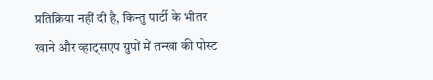प्रतिक्रिया नहीं दी है, किन्तु पार्टी के भीतर खाने और व्हाट्सएप ग्रुपों में तन्खा की पोस्ट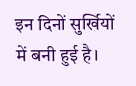इन दिनों सुर्खियों में बनी हुई है।